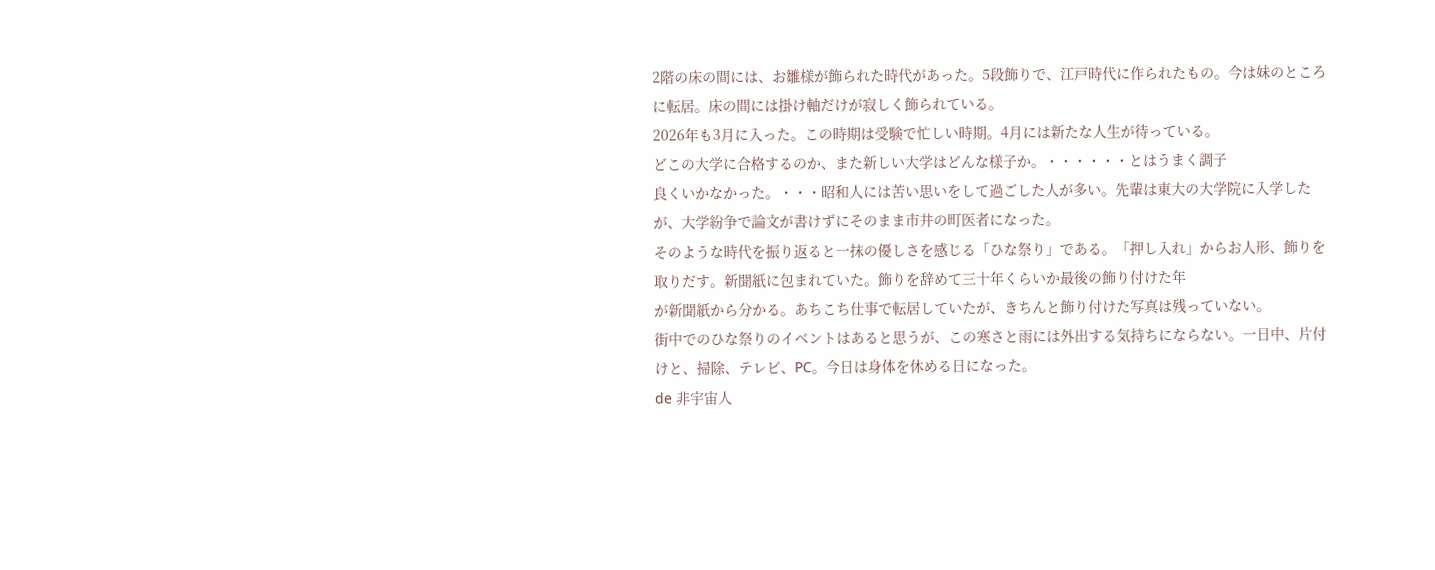2階の床の間には、お雛様が飾られた時代があった。5段飾りで、江戸時代に作られたもの。今は妹のところに転居。床の間には掛け軸だけが寂しく飾られている。
2026年も3月に入った。この時期は受験で忙しい時期。4月には新たな人生が待っている。
どこの大学に合格するのか、また新しい大学はどんな様子か。・・・・・・とはうまく調子
良くいかなかった。・・・昭和人には苦い思いをして過ごした人が多い。先輩は東大の大学院に入学したが、大学紛争で論文が書けずにそのまま市井の町医者になった。
そのような時代を振り返ると一抹の優しさを感じる「ひな祭り」である。「押し入れ」からお人形、飾りを取りだす。新聞紙に包まれていた。飾りを辞めて三十年くらいか最後の飾り付けた年
が新聞紙から分かる。あちこち仕事で転居していたが、きちんと飾り付けた写真は残っていない。
街中でのひな祭りのイベントはあると思うが、この寒さと雨には外出する気持ちにならない。一日中、片付けと、掃除、テレビ、PC。今日は身体を休める日になった。
de 非宇宙人